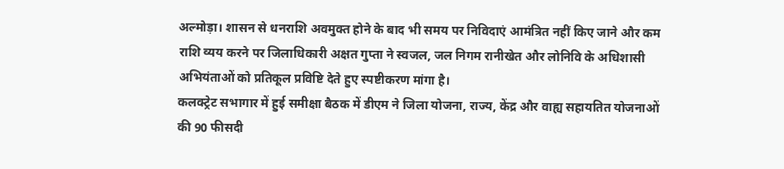अल्मोड़ा। शासन से धनराशि अवमुक्त होने के बाद भी समय पर निविदाएं आमंत्रित नहीं किए जाने और कम राशि व्यय करने पर जिलाधिकारी अक्षत गुप्ता ने स्वजल, जल निगम रानीखेत और लोनिवि के अधिशासी अभियंताओं को प्रतिकूल प्रविष्टि देते हुए स्पष्टीकरण मांगा है।
कलक्ट्रेट सभागार में हुई समीक्षा बैठक में डीएम ने जिला योजना, राज्य, केंद्र और वाह्य सहायतित योजनाओं की 90 फीसदी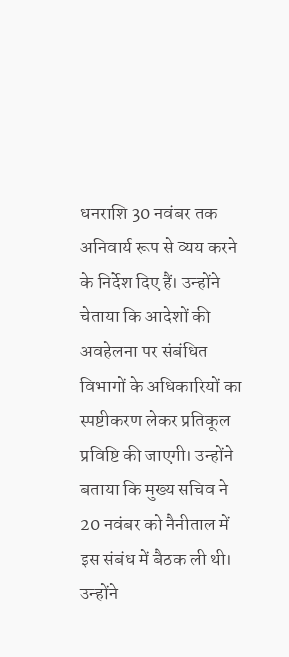धनराशि 30 नवंबर तक अनिवार्य रूप से व्यय करने के निर्देश दिए हैं। उन्होंने चेताया कि आदेशों की अवहेलना पर संबंधित विभागों के अधिकारियों का स्पष्टीकरण लेकर प्रतिकूल प्रविष्टि की जाएगी। उन्होंने बताया कि मुख्य सचिव ने 20 नवंबर को नैनीताल में इस संबंध में बैठक ली थी। उन्होंने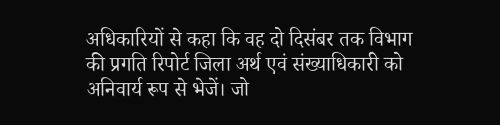अधिकारियों से कहा कि वह दो दिसंबर तक विभाग की प्रगति रिपोर्ट जिला अर्थ एवं संख्याधिकारी को अनिवार्य रूप से भेजें। जो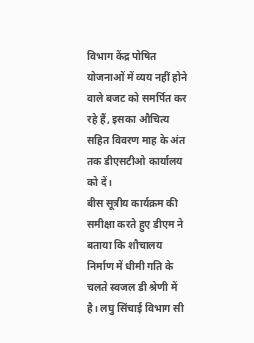विभाग केंद्र पोषित योजनाओं में व्यय नहीं होने वाले बजट को समर्पित कर रहे हैं, इसका औचित्य सहित विवरण माह के अंत तक डीएसटीओ कार्यालय को दें।
बीस सूत्रीय कार्यक्रम की समीक्षा करते हुए डीएम ने बताया कि शौचालय निर्माण में धीमी गति के चलते स्वजल डी श्रेणी में है। लघु सिंचाई विभाग सी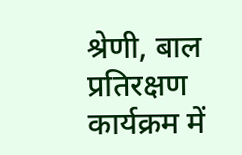श्रेणी, बाल प्रतिरक्षण कार्यक्रम में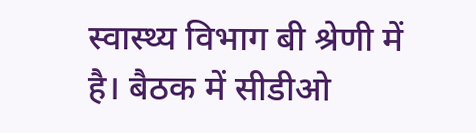स्वास्थ्य विभाग बी श्रेणी में है। बैठक में सीडीओ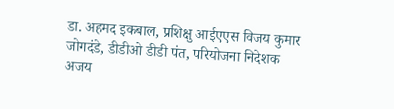डा. अहमद इकबाल, प्रशिक्षु आईएएस विजय कुमार जोगदंडे, डीडीओ डीडी पंत, परियोजना निदेशक अजय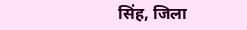सिंह, जिला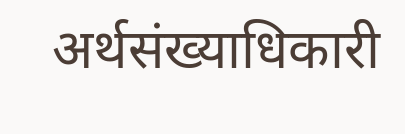अर्थसंख्याधिकारी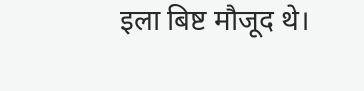इला बिष्ट मौजूद थे।